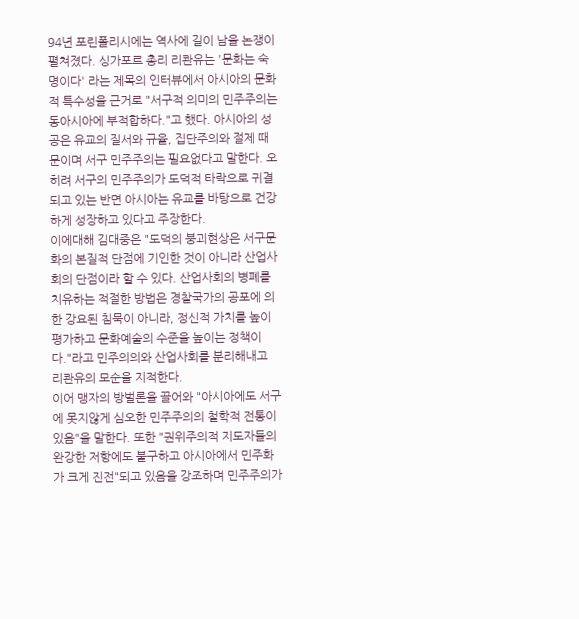94년 포린폴리시에는 역사에 길이 남을 논쟁이 펼쳐졌다. 싱가포르 총리 리콴유는 '문화는 숙명이다' 라는 제목의 인터뷰에서 아시아의 문화적 특수성을 근거로 "서구적 의미의 민주주의는 동아시아에 부적합하다."고 했다. 아시아의 성공은 유교의 질서와 규율, 집단주의와 절제 때문이며 서구 민주주의는 필요없다고 말한다. 오히려 서구의 민주주의가 도덕적 타락으로 귀결되고 있는 반면 아시아는 유교를 바탕으로 건강하게 성장하고 있다고 주장한다.
이에대해 김대중은 "도덕의 붕괴현상은 서구문화의 본질적 단점에 기인한 것이 아니라 산업사회의 단점이라 할 수 있다. 산업사회의 병폐를 치유하는 적절한 방법은 경찰국가의 공포에 의한 강요된 침묵이 아니라, 정신적 가치를 높이 평가하고 문화예술의 수준을 높이는 정책이다."라고 민주의의와 산업사회를 분리해내고 리콴유의 모순을 지적한다.
이어 맹자의 방벌론을 끌어와 "아시아에도 서구에 못지않게 심오한 민주주의의 철학적 전통이 있음"을 말한다. 또한 "권위주의적 지도자들의 완강한 저항에도 불구하고 아시아에서 민주화가 크게 진전"되고 있음을 강조하며 민주주의가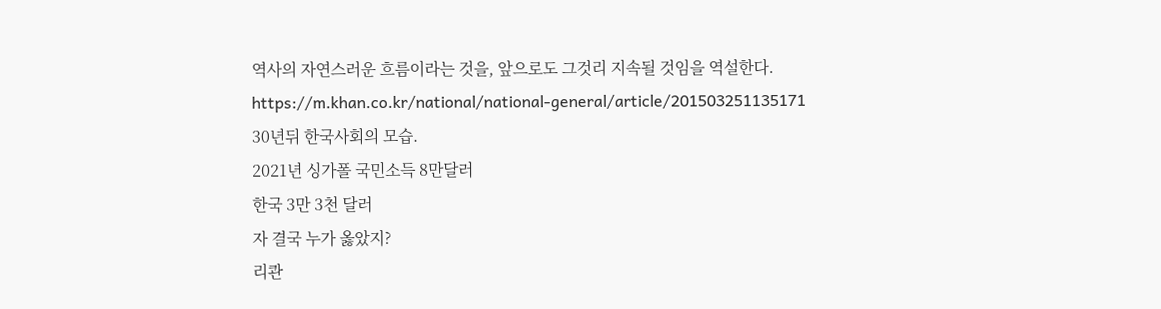역사의 자연스러운 흐름이라는 것을, 앞으로도 그것리 지속될 것임을 역설한다.
https://m.khan.co.kr/national/national-general/article/201503251135171
30년뒤 한국사회의 모습.
2021년 싱가폴 국민소득 8만달러
한국 3만 3천 달러
자 결국 누가 옳았지?
리콴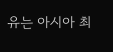유는 아시아 최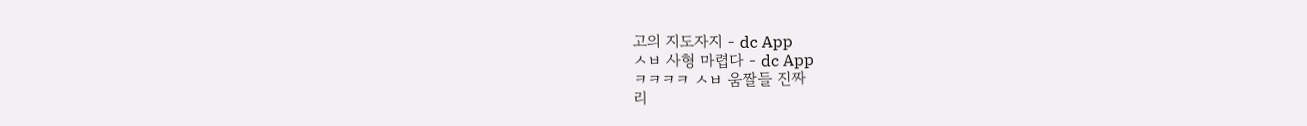고의 지도자지 - dc App
ㅅㅂ 사형 마렵다 - dc App
ㅋㅋㅋㅋ ㅅㅂ 움짤들 진짜
리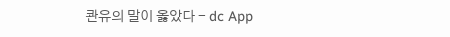콴유의 말이 옳았다 - dc App